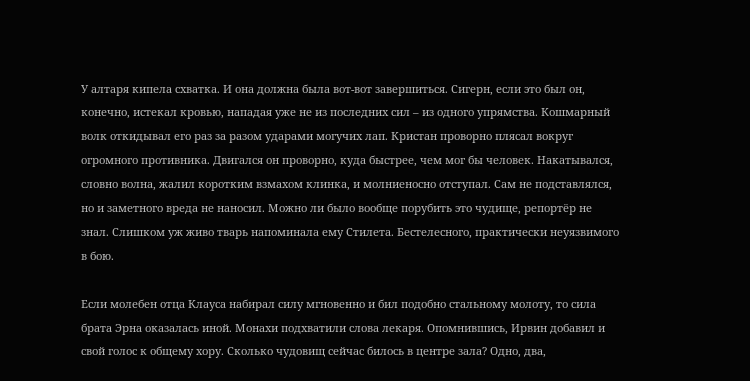У алтаря кипела схватка. И она должна была вот-вот завершиться. Сигерн, если это был он, конечно, истекал кровью, нападая уже не из последних сил – из одного упрямства. Кошмарный волк откидывал его раз за разом ударами могучих лап. Кристан проворно плясал вокруг огромного противника. Двигался он проворно, куда быстрее, чем мог бы человек. Накатывался, словно волна, жалил коротким взмахом клинка, и молниеносно отступал. Сам не подставлялся, но и заметного вреда не наносил. Можно ли было вообще порубить это чудище, репортёр не знал. Слишком уж живо тварь напоминала ему Стилета. Бестелесного, практически неуязвимого в бою.

Если молебен отца Клауса набирал силу мгновенно и бил подобно стальному молоту, то сила брата Эрна оказалась иной. Монахи подхватили слова лекаря. Опомнившись, Ирвин добавил и свой голос к общему хору. Сколько чудовищ сейчас билось в центре зала? Одно, два,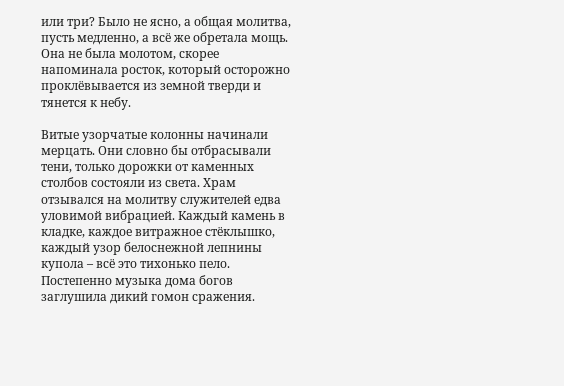или три? Было не ясно, а общая молитва, пусть медленно, а всё же обретала мощь. Она не была молотом, скорее напоминала росток, который осторожно проклёвывается из земной тверди и тянется к небу.

Витые узорчатые колонны начинали мерцать. Они словно бы отбрасывали тени, только дорожки от каменных столбов состояли из света. Храм отзывался на молитву служителей едва уловимой вибрацией. Каждый камень в кладке, каждое витражное стёклышко, каждый узор белоснежной лепнины купола – всё это тихонько пело. Постепенно музыка дома богов заглушила дикий гомон сражения.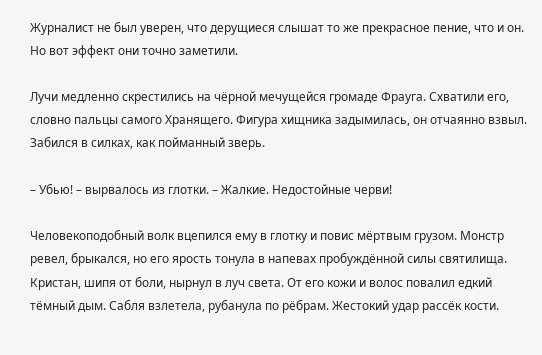Журналист не был уверен, что дерущиеся слышат то же прекрасное пение, что и он. Но вот эффект они точно заметили.

Лучи медленно скрестились на чёрной мечущейся громаде Фрауга. Схватили его, словно пальцы самого Хранящего. Фигура хищника задымилась, он отчаянно взвыл. Забился в силках, как пойманный зверь.

– Убью! – вырвалось из глотки. – Жалкие. Недостойные черви!

Человекоподобный волк вцепился ему в глотку и повис мёртвым грузом. Монстр ревел, брыкался, но его ярость тонула в напевах пробуждённой силы святилища. Кристан, шипя от боли, нырнул в луч света. От его кожи и волос повалил едкий тёмный дым. Сабля взлетела, рубанула по рёбрам. Жестокий удар рассёк кости.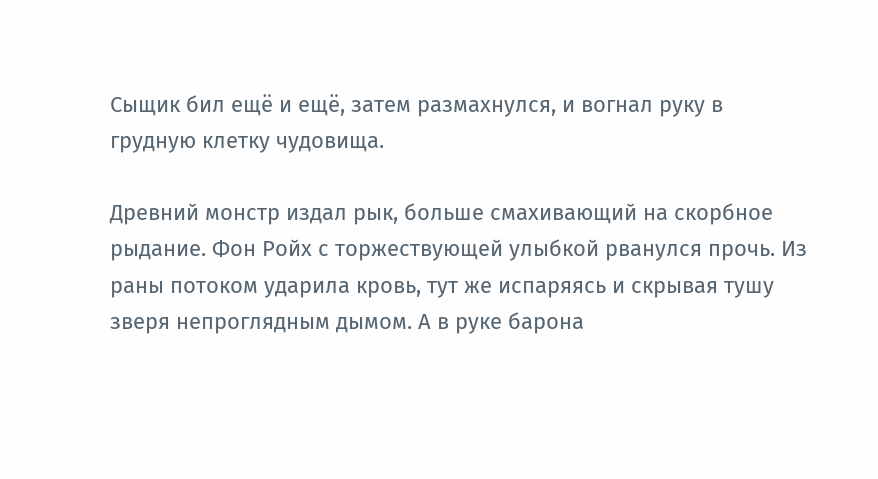Сыщик бил ещё и ещё, затем размахнулся, и вогнал руку в грудную клетку чудовища.

Древний монстр издал рык, больше смахивающий на скорбное рыдание. Фон Ройх с торжествующей улыбкой рванулся прочь. Из раны потоком ударила кровь, тут же испаряясь и скрывая тушу зверя непроглядным дымом. А в руке барона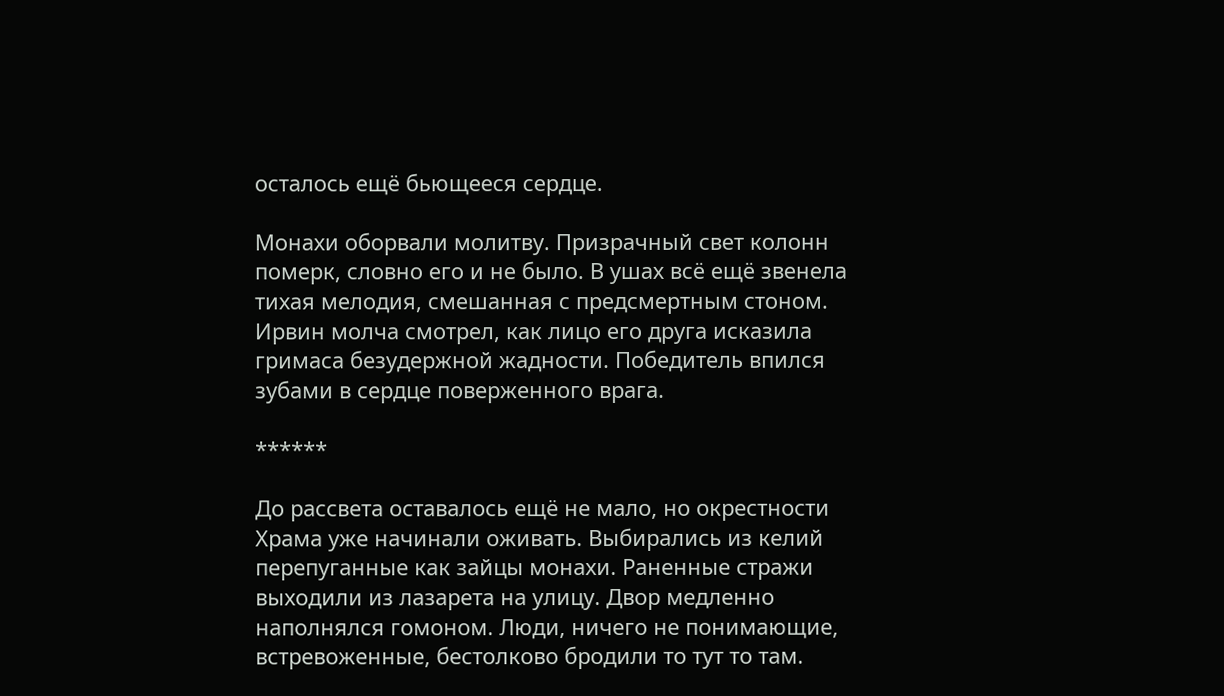осталось ещё бьющееся сердце.

Монахи оборвали молитву. Призрачный свет колонн померк, словно его и не было. В ушах всё ещё звенела тихая мелодия, смешанная с предсмертным стоном. Ирвин молча смотрел, как лицо его друга исказила гримаса безудержной жадности. Победитель впился зубами в сердце поверженного врага.

******

До рассвета оставалось ещё не мало, но окрестности Храма уже начинали оживать. Выбирались из келий перепуганные как зайцы монахи. Раненные стражи выходили из лазарета на улицу. Двор медленно наполнялся гомоном. Люди, ничего не понимающие, встревоженные, бестолково бродили то тут то там.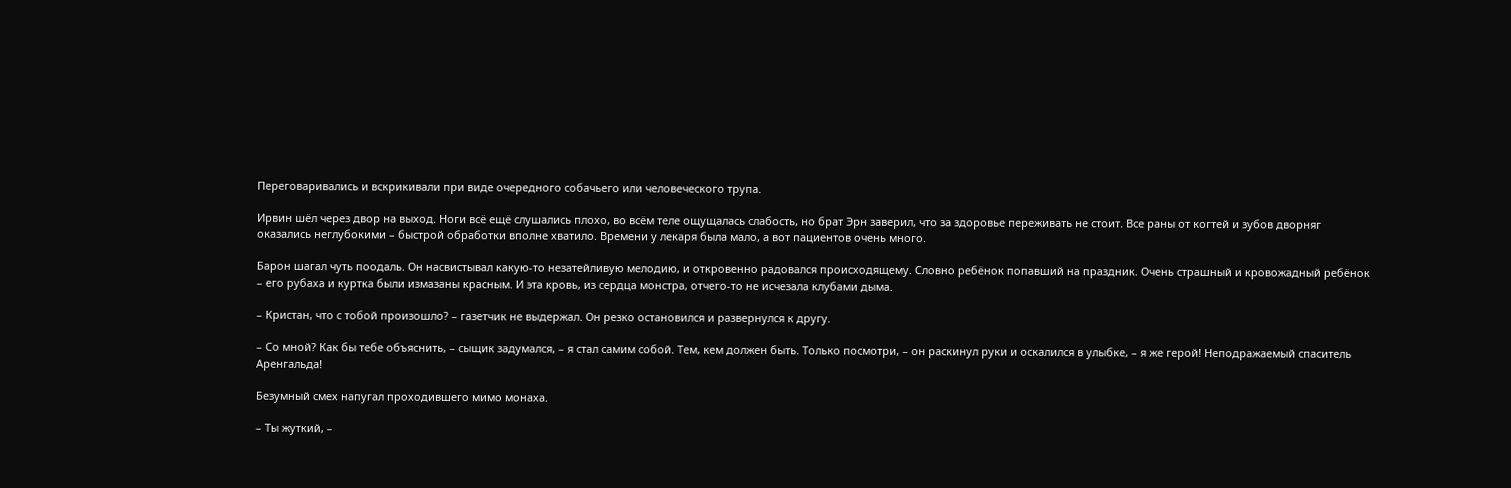Переговаривались и вскрикивали при виде очередного собачьего или человеческого трупа.

Ирвин шёл через двор на выход. Ноги всё ещё слушались плохо, во всём теле ощущалась слабость, но брат Эрн заверил, что за здоровье переживать не стоит. Все раны от когтей и зубов дворняг оказались неглубокими – быстрой обработки вполне хватило. Времени у лекаря была мало, а вот пациентов очень много.

Барон шагал чуть поодаль. Он насвистывал какую-то незатейливую мелодию, и откровенно радовался происходящему. Словно ребёнок попавший на праздник. Очень страшный и кровожадный ребёнок – его рубаха и куртка были измазаны красным. И эта кровь, из сердца монстра, отчего-то не исчезала клубами дыма.

– Кристан, что с тобой произошло? – газетчик не выдержал. Он резко остановился и развернулся к другу.

– Со мной? Как бы тебе объяснить, – сыщик задумался, – я стал самим собой. Тем, кем должен быть. Только посмотри, – он раскинул руки и оскалился в улыбке, – я же герой! Неподражаемый спаситель Аренгальда!

Безумный смех напугал проходившего мимо монаха.

– Ты жуткий, –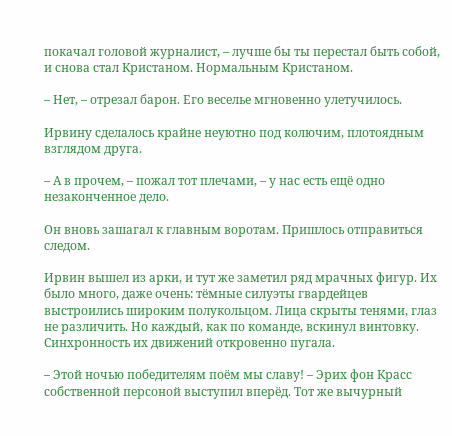покачал головой журналист, – лучше бы ты перестал быть собой, и снова стал Кристаном. Нормальным Кристаном.

– Нет, – отрезал барон. Его веселье мгновенно улетучилось.

Ирвину сделалось крайне неуютно под колючим, плотоядным взглядом друга.

– А в прочем, – пожал тот плечами, – у нас есть ещё одно незаконченное дело.

Он вновь зашагал к главным воротам. Пришлось отправиться следом.

Ирвин вышел из арки, и тут же заметил ряд мрачных фигур. Их было много, даже очень: тёмные силуэты гвардейцев выстроились широким полукольцом. Лица скрыты тенями, глаз не различить. Но каждый, как по команде, вскинул винтовку. Синхронность их движений откровенно пугала.

– Этой ночью победителям поём мы славу! – Эрих фон Красс собственной персоной выступил вперёд. Тот же вычурный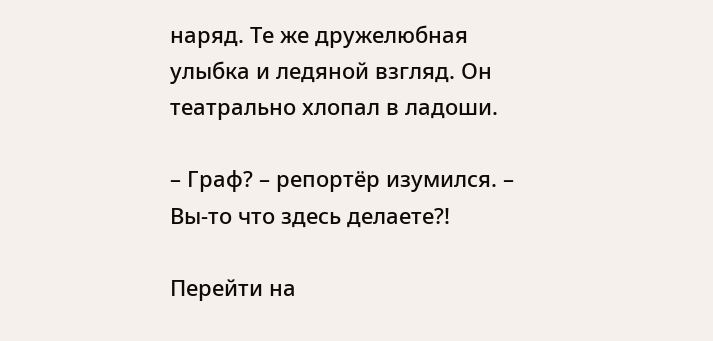наряд. Те же дружелюбная улыбка и ледяной взгляд. Он театрально хлопал в ладоши.

– Граф? – репортёр изумился. – Вы-то что здесь делаете?!

Перейти на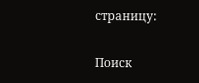страницу:

Поиск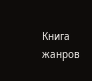Книга жанров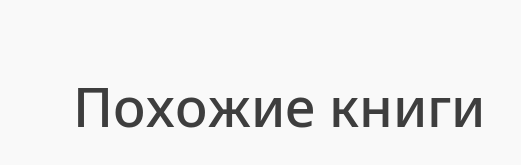Похожие книги